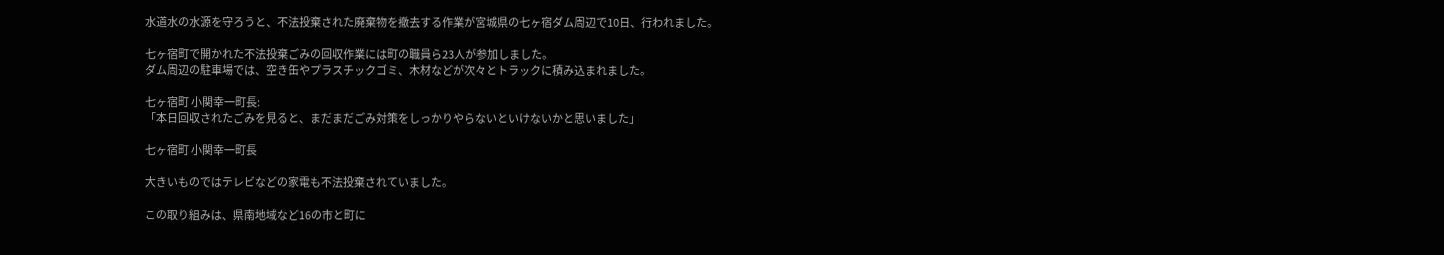水道水の水源を守ろうと、不法投棄された廃棄物を撤去する作業が宮城県の七ヶ宿ダム周辺で10日、行われました。

七ヶ宿町で開かれた不法投棄ごみの回収作業には町の職員ら23人が参加しました。
ダム周辺の駐車場では、空き缶やプラスチックゴミ、木材などが次々とトラックに積み込まれました。

七ヶ宿町 小関幸一町長:
「本日回収されたごみを見ると、まだまだごみ対策をしっかりやらないといけないかと思いました」

七ヶ宿町 小関幸一町長

大きいものではテレビなどの家電も不法投棄されていました。

この取り組みは、県南地域など16の市と町に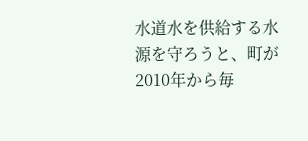水道水を供給する水源を守ろうと、町が2010年から毎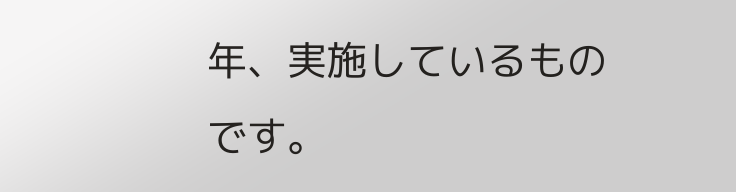年、実施しているものです。